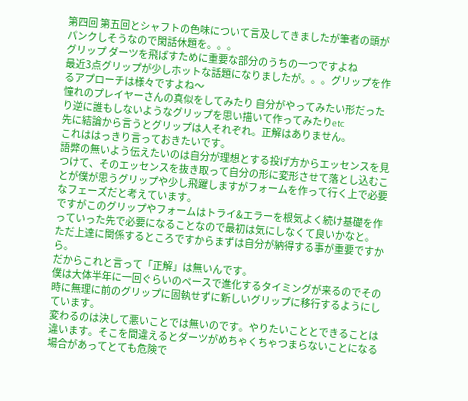第四回 第五回とシャフトの色味について言及してきましたが筆者の頭がパンクしそうなので閑話休題を。。。
グリップ ダーツを飛ばすために重要な部分のうちの一つですよね
最近3点グリップが少しホットな話題になりましたが。。。グリップを作るアプローチは様々ですよね〜
憧れのプレイヤーさんの真似をしてみたり 自分がやってみたい形だったり逆に誰もしないようなグリップを思い描いて作ってみたりetc
先に結論から言うとグリップは人それぞれ。正解はありません。
これははっきり言っておきたいです。
語弊の無いよう伝えたいのは自分が理想とする投げ方からエッセンスを見つけて、そのエッセンスを抜き取って自分の形に変形させて落とし込むことが僕が思うグリップや少し飛躍しますがフォームを作って行く上で必要なフェーズだと考えています。
ですがこのグリップやフォームはトライ&エラーを根気よく続け基礎を作っていった先で必要になることなので最初は気にしなくて良いかなと。
ただ上達に関係するところですからまずは自分が納得する事が重要ですから。
だからこれと言って「正解」は無いんです。
僕は大体半年に一回ぐらいのペースで進化するタイミングが来るのでその時に無理に前のグリップに固執せずに新しいグリップに移行するようにしています。
変わるのは決して悪いことでは無いのです。やりたいこととできることは違います。そこを間違えるとダーツがめちゃくちゃつまらないことになる場合があってとても危険で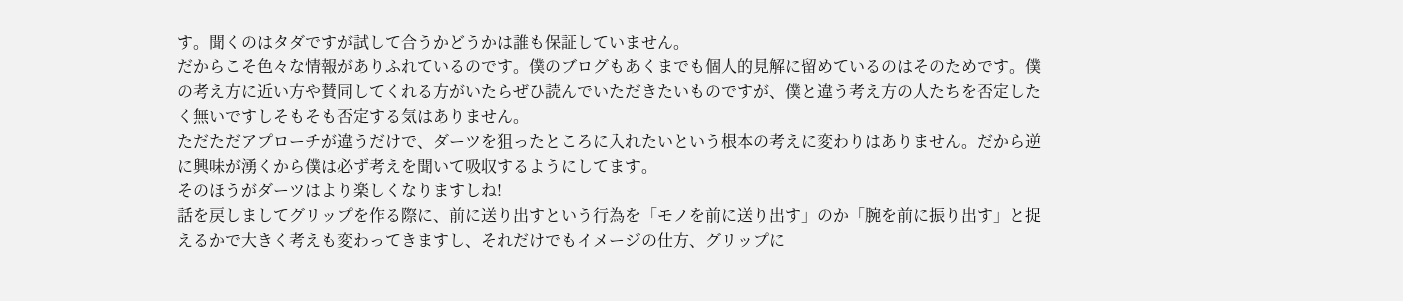す。聞くのはタダですが試して合うかどうかは誰も保証していません。
だからこそ色々な情報がありふれているのです。僕のブログもあくまでも個人的見解に留めているのはそのためです。僕の考え方に近い方や賛同してくれる方がいたらぜひ読んでいただきたいものですが、僕と違う考え方の人たちを否定したく無いですしそもそも否定する気はありません。
ただただアプローチが違うだけで、ダーツを狙ったところに入れたいという根本の考えに変わりはありません。だから逆に興味が湧くから僕は必ず考えを聞いて吸収するようにしてます。
そのほうがダーツはより楽しくなりますしね!
話を戻しましてグリップを作る際に、前に送り出すという行為を「モノを前に送り出す」のか「腕を前に振り出す」と捉えるかで大きく考えも変わってきますし、それだけでもイメージの仕方、グリップに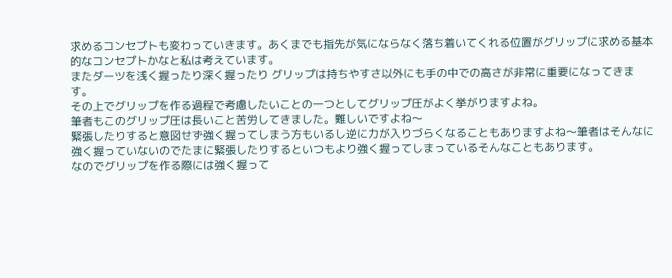求めるコンセプトも変わっていきます。あくまでも指先が気にならなく落ち着いてくれる位置がグリップに求める基本的なコンセプトかなと私は考えています。
またダーツを浅く握ったり深く握ったり グリップは持ちやすさ以外にも手の中での高さが非常に重要になってきます。
その上でグリップを作る過程で考慮したいことの一つとしてグリップ圧がよく挙がりますよね。
筆者もこのグリップ圧は長いこと苦労してきました。難しいですよね〜
緊張したりすると意図せず強く握ってしまう方もいるし逆に力が入りづらくなることもありますよね〜筆者はそんなに強く握っていないのでたまに緊張したりするといつもより強く握ってしまっているそんなこともあります。
なのでグリップを作る際には強く握って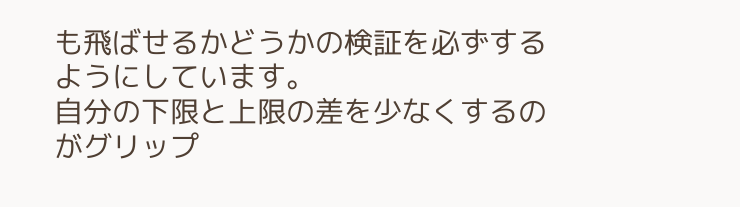も飛ばせるかどうかの検証を必ずするようにしています。
自分の下限と上限の差を少なくするのがグリップ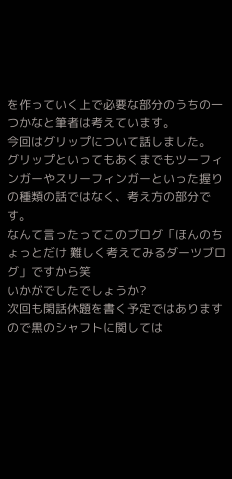を作っていく上で必要な部分のうちの一つかなと筆者は考えています。
今回はグリップについて話しました。
グリップといってもあくまでもツーフィンガーやスリーフィンガーといった握りの種類の話ではなく、考え方の部分です。
なんて言ったってこのブログ「ほんのちょっとだけ 難しく考えてみるダーツブログ」ですから笑
いかがでしたでしょうか?
次回も閑話休題を書く予定ではありますので黒のシャフトに関しては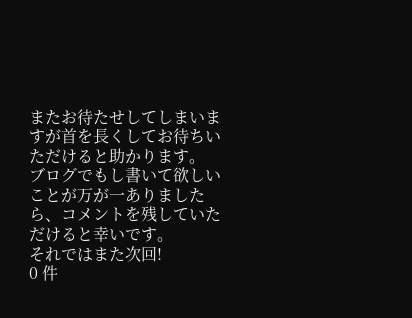またお待たせしてしまいますが首を長くしてお待ちいただけると助かります。
ブログでもし書いて欲しいことが万が一ありましたら、コメントを残していただけると幸いです。
それではまた次回!
0 件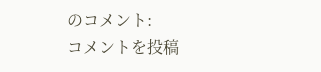のコメント:
コメントを投稿